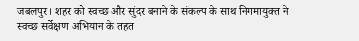जबलपुर। शहर को स्वच्छ और सुंदर बनाने के संकल्प के साथ निगमायुक्त ने स्वच्छ सर्वेक्षण अभियान के तहत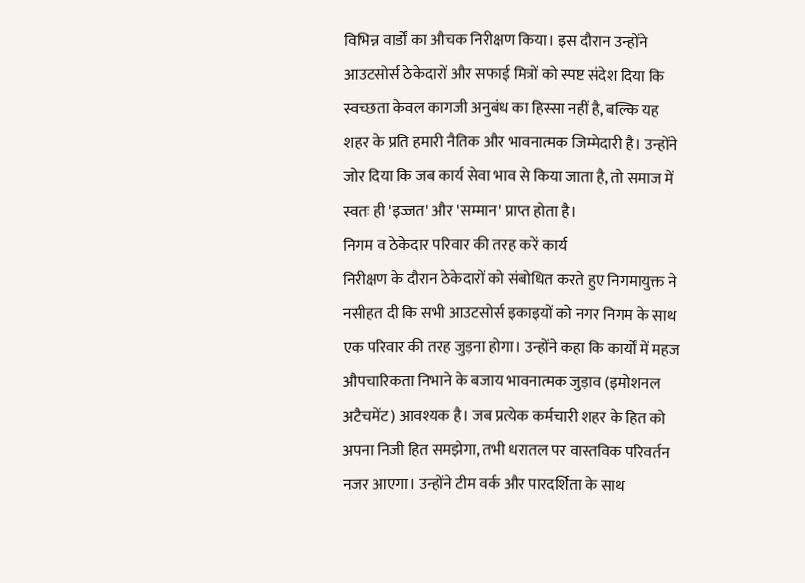विभिन्न वार्डों का औचक निरीक्षण किया। इस दौरान उन्होंने आउटसोर्स ठेकेदारों और सफाई मित्रों को स्पष्ट संदेश दिया कि स्वच्छता केवल कागजी अनुबंध का हिस्सा नहीं है, बल्कि यह शहर के प्रति हमारी नैतिक और भावनात्मक जिम्मेदारी है। उन्होंने जोर दिया कि जब कार्य सेवा भाव से किया जाता है, तो समाज में स्वतः ही 'इज्जत' और 'सम्मान' प्राप्त होता है।
निगम व ठेकेदार परिवार की तरह करें कार्य
निरीक्षण के दौरान ठेकेदारों को संबोधित करते हुए निगमायुक्त ने नसीहत दी कि सभी आउटसोर्स इकाइयों को नगर निगम के साथ एक परिवार की तरह जुड़ना होगा। उन्होंने कहा कि कार्यों में महज औपचारिकता निभाने के बजाय भावनात्मक जुड़ाव (इमोशनल अटैचमेंट) आवश्यक है। जब प्रत्येक कर्मचारी शहर के हित को अपना निजी हित समझेगा, तभी धरातल पर वास्तविक परिवर्तन नजर आएगा। उन्होंने टीम वर्क और पारदर्शिता के साथ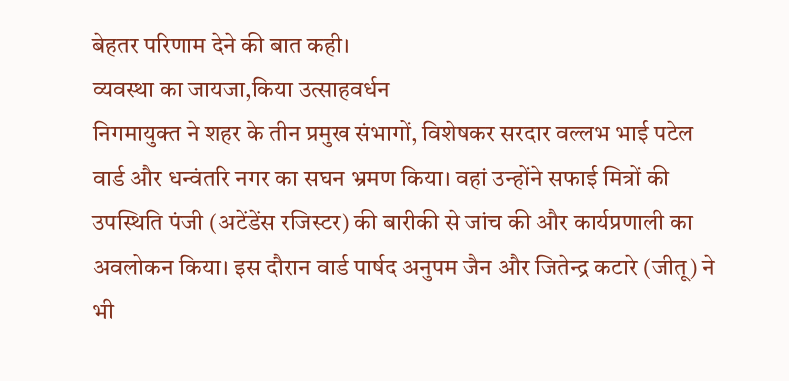बेहतर परिणाम देने की बात कही।
व्यवस्था का जायजा,किया उत्साहवर्धन
निगमायुक्त ने शहर के तीन प्रमुख संभागों, विशेषकर सरदार वल्लभ भाई पटेल वार्ड और धन्वंतरि नगर का सघन भ्रमण किया। वहां उन्होंने सफाई मित्रों की उपस्थिति पंजी (अटेंडेंस रजिस्टर) की बारीकी से जांच की और कार्यप्रणाली का अवलोकन किया। इस दौरान वार्ड पार्षद अनुपम जैन और जितेन्द्र कटारे (जीतू) ने भी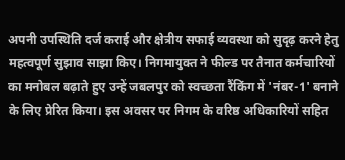अपनी उपस्थिति दर्ज कराई और क्षेत्रीय सफाई व्यवस्था को सुदृढ़ करने हेतु महत्वपूर्ण सुझाव साझा किए। निगमायुक्त ने फील्ड पर तैनात कर्मचारियों का मनोबल बढ़ाते हुए उन्हें जबलपुर को स्वच्छता रैंकिंग में 'नंबर-1' बनाने के लिए प्रेरित किया। इस अवसर पर निगम के वरिष्ठ अधिकारियों सहित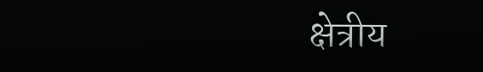क्षेत्रीय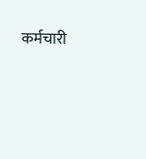कर्मचारी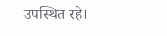उपस्थित रहे।